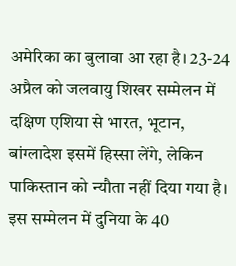अमेरिका का बुलावा आ रहा है। 23-24 अप्रैल को जलवायु शिखर सम्मेलन में दक्षिण एशिया से भारत, भूटान, बांग्लादेश इसमें हिस्सा लेंगे, लेकिन पाकिस्तान को न्यौता नहीं दिया गया है। इस सम्मेलन में दुनिया के 40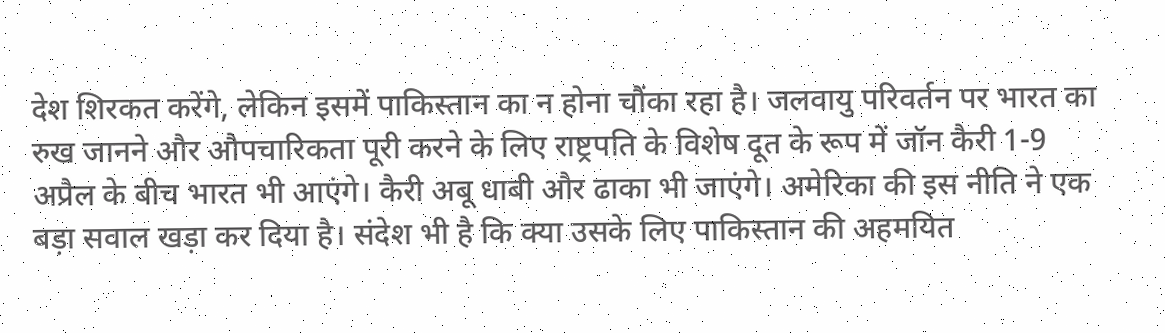देश शिरकत करेंगे, लेकिन इसमें पाकिस्तान का न होना चौंका रहा है। जलवायु परिवर्तन पर भारत का रुख जानने और औपचारिकता पूरी करने के लिए राष्ट्रपति के विशेष दूत के रूप में जॉन कैरी 1-9 अप्रैल के बीच भारत भी आएंगे। कैरी अबू धाबी और ढाका भी जाएंगे। अमेरिका की इस नीति ने एक बड़ा सवाल खड़ा कर दिया है। संदेश भी है कि क्या उसके लिए पाकिस्तान की अहमयित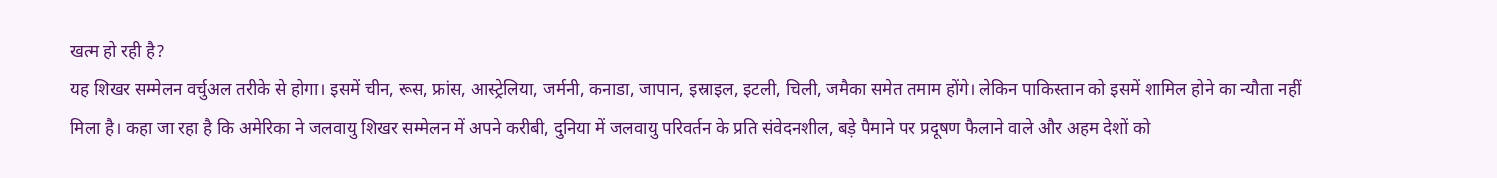खत्म हो रही है?
यह शिखर सम्मेलन वर्चुअल तरीके से होगा। इसमें चीन, रूस, फ्रांस, आस्ट्रेलिया, जर्मनी, कनाडा, जापान, इस्राइल, इटली, चिली, जमैका समेत तमाम होंगे। लेकिन पाकिस्तान को इसमें शामिल होने का न्यौता नहीं मिला है। कहा जा रहा है कि अमेरिका ने जलवायु शिखर सम्मेलन में अपने करीबी, दुनिया में जलवायु परिवर्तन के प्रति संवेदनशील, बड़े पैमाने पर प्रदूषण फैलाने वाले और अहम देशों को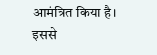आमंत्रित किया है। इससे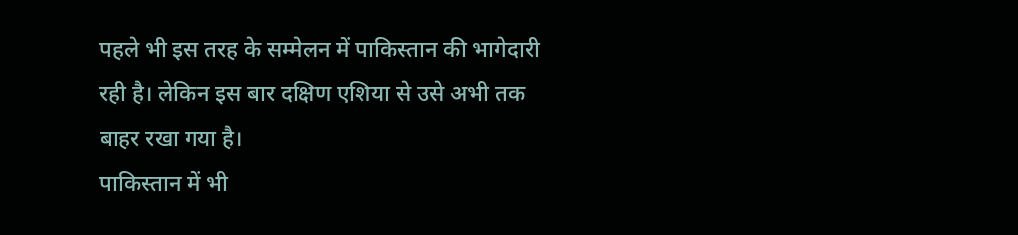पहले भी इस तरह के सम्मेलन में पाकिस्तान की भागेदारी रही है। लेकिन इस बार दक्षिण एशिया से उसे अभी तक बाहर रखा गया है।
पाकिस्तान में भी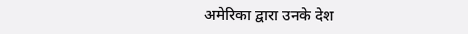अमेरिका द्वारा उनके देश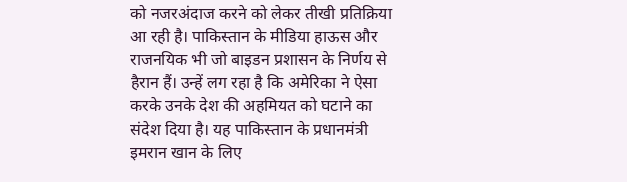को नजरअंदाज करने को लेकर तीखी प्रतिक्रिया आ रही है। पाकिस्तान के मीडिया हाऊस और राजनयिक भी जो बाइडन प्रशासन के निर्णय से हैरान हैं। उन्हें लग रहा है कि अमेरिका ने ऐसा करके उनके देश की अहमियत को घटाने का संदेश दिया है। यह पाकिस्तान के प्रधानमंत्री इमरान खान के लिए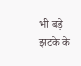भी बड़े झटके के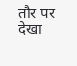तौर पर देखा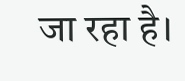जा रहा है।